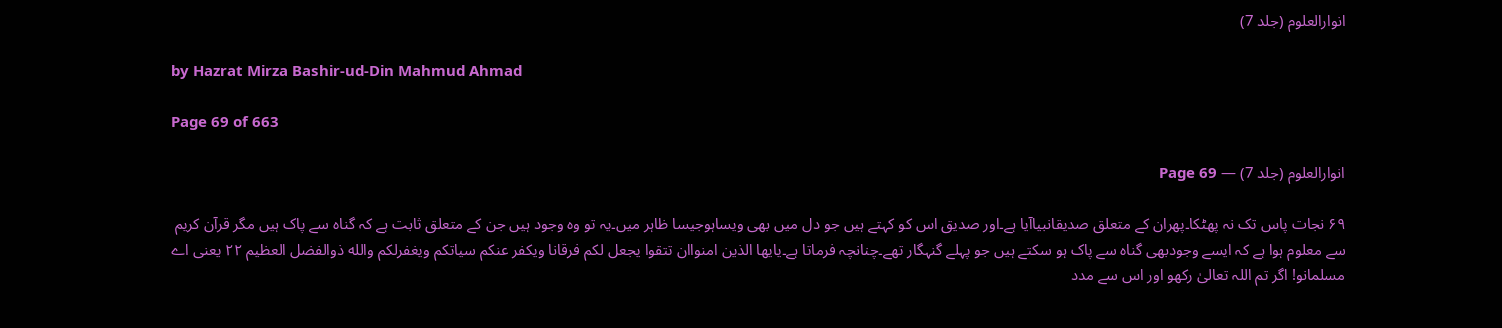انوارالعلوم (جلد 7)

by Hazrat Mirza Bashir-ud-Din Mahmud Ahmad

Page 69 of 663

انوارالعلوم (جلد 7) — Page 69

۶۹ نجات پاس تک نہ پھٹکا۔پھران کے متعلق صديقانبیاآیا ہے۔اور صدیق اس کو کہتے ہیں جو دل میں بھی ویساہوجیسا ظاہر میں۔یہ تو وہ وجود ہیں جن کے متعلق ثابت ہے کہ گناہ سے پاک ہیں مگر قرآن کریم سے معلوم ہوا ہے کہ ایسے وجودبھی گناہ سے پاک ہو سکتے ہیں جو پہلے گنہگار تھے۔چنانچہ فرماتا ہے۔یايها الذين امنواان تتقوا یجعل لكم فرقانا ويکفر عنكم سياتكم ويغفرلکم والله ذوالفضل العظيم ۲۲ یعنی اے مسلمانو! اگر تم اللہ تعالیٰ رکھو اور اس سے مدد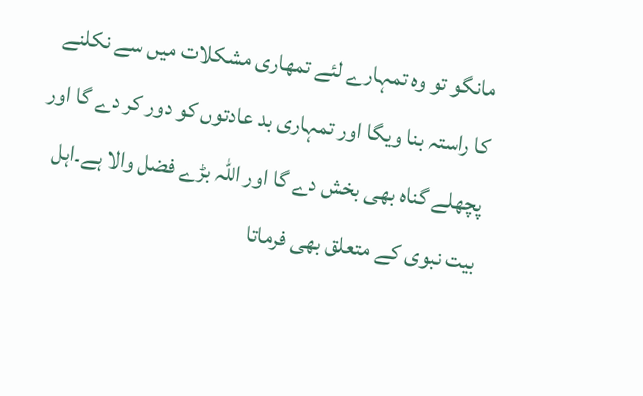مانگو تو وہ تمہارے لئے تمهاری مشکلات میں سے نکلنے کا راستہ بنا ویگا اور تمہاری بد عادتوں کو دور کر دے گا اور پچھلے گناہ بھی بخش دے گا اور اللہ بڑے فضل والا ہے۔اہل بیت نبوی کے متعلق بھی فرماتا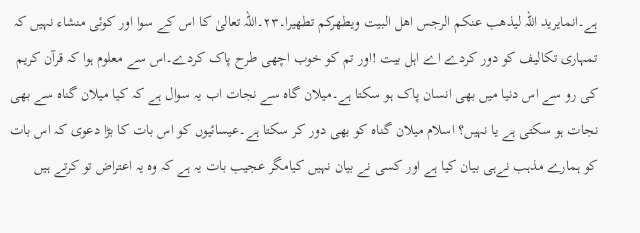ہے۔انمايريد اللہ ليذهب عنكم الرجس اهل البيت ويطهركم تطهيرا۔۲۳۔اللہ تعالیٰ کا اس کے سوا اور کوئی منشاء نہیں کہ تمہاری تکالیف کو دور کردے اے اہل بیت !اور تم کو خوب اچھی طرح پاک کردے۔اس سے معلوم ہوا کہ قرآن کریم کی رو سے اس دنیا میں بھی انسان پاک ہو سکتا ہے۔میلان گاہ سے نجات اب یہ سوال ہے کہ کیا میلان گناہ سے بھی نجات ہو سکتی ہے یا نہیں؟ اسلام میلان گناہ کو بھی دور کر سکتا ہے۔عیسائیوں کو اس بات کا بڑا دعوی کہ اس بات کو ہمارے مذہب نےہی بیان کیا ہے اور کسی نے بیان نہیں کیامگر عجیب بات یہ ہے کہ وہ یہ اعتراض تو کرتے ہیں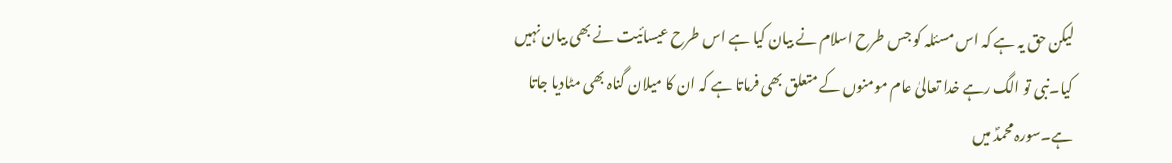لیکن حق یہ ہے کہ اس مسئلہ کو جس طرح اسلام نے بیان کیا ہے اس طرح عیسائیت نے بھی بیان نہیں کیا۔نبی تو الگ رہے خدا تعالیٰ عام مومنوں کے متعلق بھی فرماتا ہے کہ ان کا میلان گناہ بھی مٹادیا جاتا ہے۔سورہ محمدؐ میں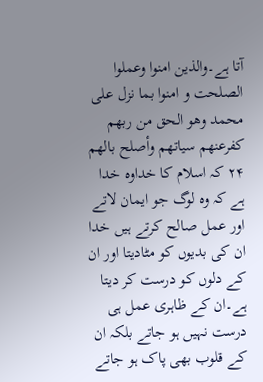آتا ہے۔والذين امنوا وعملوا الصلحت و امنوا بما نزل على محمد وهو الحق من ربهم کفرعنهم سياتهم وأصلح بالهم ۲۴ کہ اسلام کا خداوه خدا ہے کہ وہ لوگ جو ایمان لاتے اور عمل صالح کرتے ہیں خدا ان کی بدیوں کو مٹادیتا اور ان کے دلوں کو درست کر دیتا ہے۔ان کے ظاہری عمل ہی درست نہیں ہو جاتے بلکہ ان کے قلوب بھی پاک ہو جاتے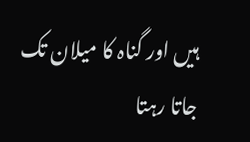ہیں اور گناہ کا میلان تک جاتا رہتا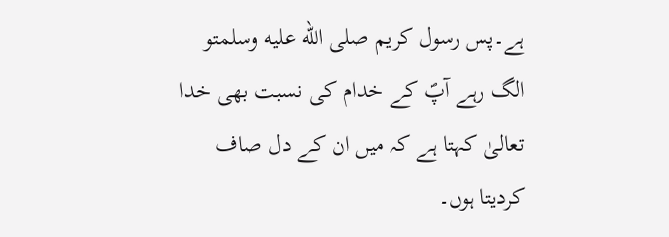ہے۔پس رسول کریم صلى الله عليه وسلمتو الگ رہے آپؐ کے خدام کی نسبت بھی خدا تعالیٰ کہتا ہے کہ میں ان کے دل صاف کردیتا ہوں۔